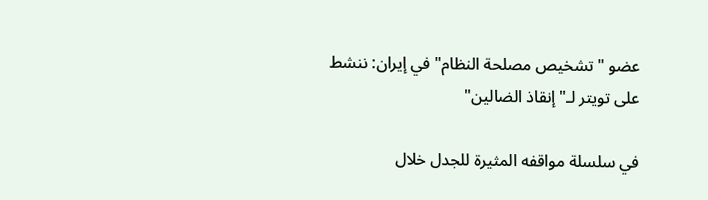عضو "تشخيص مصلحة النظام" في إيران: ننشط على تويتر لـ"إنقاذ الضالين"

في سلسلة مواقفه المثيرة للجدل خلال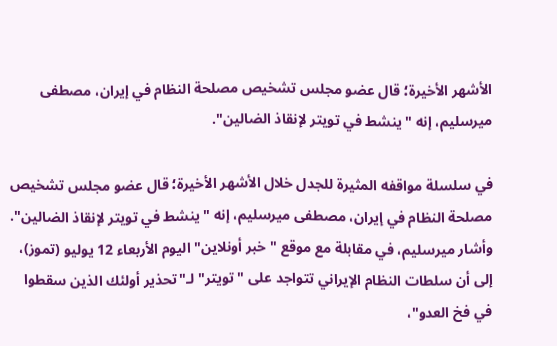الأشهر الأخيرة؛ قال عضو مجلس تشخيص مصلحة النظام في إيران، مصطفى ميرسليم، إنه "ينشط في تويتر لإنقاذ الضالين".

في سلسلة مواقفه المثيرة للجدل خلال الأشهر الأخيرة؛ قال عضو مجلس تشخيص مصلحة النظام في إيران، مصطفى ميرسليم، إنه "ينشط في تويتر لإنقاذ الضالين".
وأشار ميرسليم، في مقابلة مع موقع "خبر أونلاين" اليوم الأربعاء 12 يوليو (تموز)، إلى أن سلطات النظام الإيراني تتواجد على "تويتر" لـ"تحذير أولئك الذين سقطوا في فخ العدو"،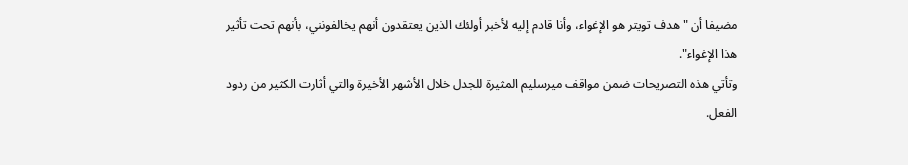مضيفا أن "هدف تويتر هو الإغواء، وأنا قادم إليه لأخبر أولئك الذين يعتقدون أنهم يخالفونني، بأنهم تحت تأثير هذا الإغواء".
وتأتي هذه التصريحات ضمن مواقف ميرسليم المثيرة للجدل خلال الأشهر الأخيرة والتي أثارت الكثير من ردود الفعل.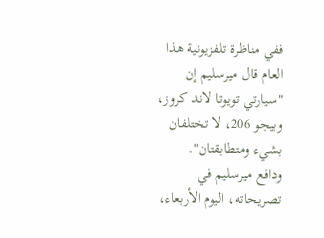ففي مناظرة تلفزيونية هذا العام قال ميرسليم إن "سيارتي تويوتا لاند كروز، وبيجو 206، لا تختلفان بشيء ومتطابقتان".
ودافع ميرسليم في تصريحاته، اليوم الأربعاء،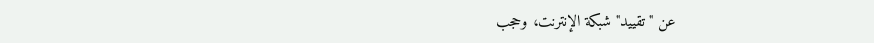عن "تقييد" شبكة الإنترنت، وحجب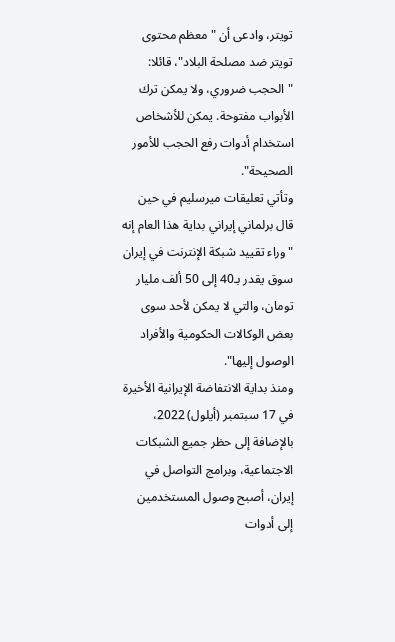تويتر، وادعى أن "معظم محتوى تويتر ضد مصلحة البلاد"، قائلا: "الحجب ضروري، ولا يمكن ترك الأبواب مفتوحة. يمكن للأشخاص استخدام أدوات رفع الحجب للأمور الصحيحة".
وتأتي تعليقات ميرسليم في حين قال برلماني إيراني بداية هذا العام إنه "وراء تقييد شبكة الإنترنت في إيران سوق يقدر بـ40 إلى 50 ألف مليار تومان، والتي لا يمكن لأحد سوى بعض الوكالات الحكومية والأفراد الوصول إليها".
ومنذ بداية الانتفاضة الإيرانية الأخيرة في 17 سبتمبر (أيلول) 2022، بالإضافة إلى حظر جميع الشبكات الاجتماعية، وبرامج التواصل في إيران، أصبح وصول المستخدمين إلى أدوات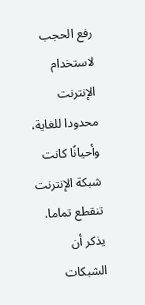رفع الحجب لاستخدام الإنترنت محدودا للغاية، وأحيانًا كانت شبكة الإنترنت تنقطع تماما.
يذكر أن الشبكات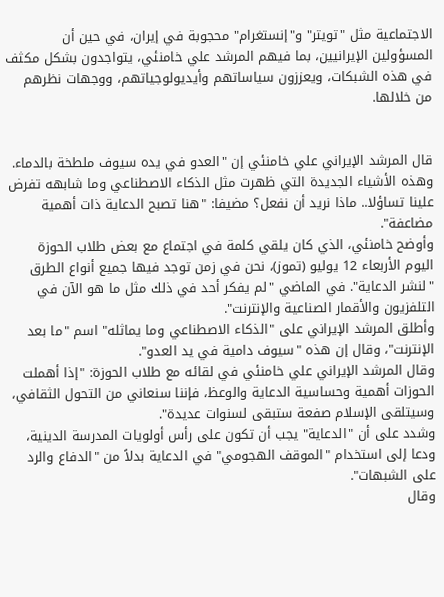الاجتماعية مثل "تويتر" و"إنستغرام" محجوبة في إيران، في حين أن المسؤولين الإيرانيين، بما فيهم المرشد علي خامنئي، يتواجدون بشكل مكثف في هذه الشبكات، ويعززون سياساتهم وأيديولوجياتهم، ووجهات نظرهم من خلالها.


قال المرشد الإيراني علي خامنئي إن "العدو في يده سيوف ملطخة بالدماء. وهذه الأشياء الجديدة التي ظهرت مثل الذكاء الاصطناعي وما شابهه تفرض علينا تساؤلا.. ماذا نريد أن نفعل؟ مضيفا: "هنا تصبح الدعاية ذات أهمية مضاعفة".
وأوضح خامنئي، الذي كان يلقي كلمة في اجتماع مع بعض طلاب الحوزة اليوم الأربعاء 12 يوليو (تموز)، نحن في زمن توجد فيها جميع أنواع الطرق "لنشر الدعاية". في الماضي "لم يفكر أحد في ذلك مثل ما هو الآن في التلفزيون والأقمار الصناعية والإنترنت".
وأطلق المرشد الإيراني على "الذكاء الاصطناعي وما يماثله" اسم "ما بعد الإنترنت"، وقال إن هذه "سيوف دامية في يد العدو".
وقال المرشد الإيراني علي خامنئي في لقائه مع طلاب الحوزة: "إذا أهملت الحوزات أهمية وحساسية الدعاية والوعظ، فإننا سنعاني من التحول الثقافي، وسيتلقى الإسلام صفعة ستبقى لسنوات عديدة".
وشدد على أن "الدعاية" يجب أن تكون على رأس أولويات المدرسة الدينية، ودعا إلى استخدام "الموقف الهجومي" في الدعاية بدلاً من "الدفاع والرد على الشبهات".
وقال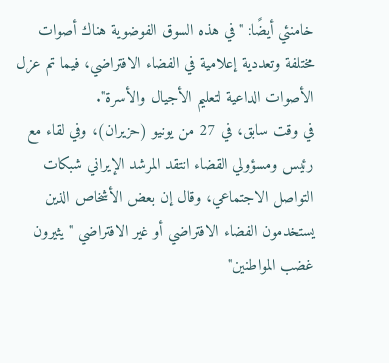خامنئي أيضًا: "في هذه السوق الفوضوية هناك أصوات مختلفة وتعددية إعلامية في الفضاء الافتراضي، فيما تم عزل الأصوات الداعية لتعليم الأجيال والأسرة".
في وقت سابق، في 27 من يونيو (حزيران)، وفي لقاء مع رئيس ومسؤولي القضاء انتقد المرشد الإيراني شبكات التواصل الاجتماعي، وقال إن بعض الأشخاص الذين يستخدمون الفضاء الافتراضي أو غير الافتراضي "يثيرون غضب المواطنين"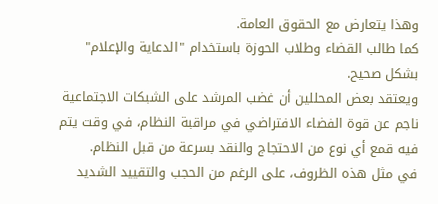وهذا يتعارض مع الحقوق العامة.
كما طالب القضاء وطلاب الحوزة باستخدام "الدعاية والإعلام" بشكل صحيح.
ويعتقد بعض المحللين أن غضب المرشد على الشبكات الاجتماعية ناجم عن قوة الفضاء الافتراضي في مراقبة النظام، في وقت يتم فيه قمع أي نوع من الاحتجاج والنقد بسرعة من قبل النظام.
في مثل هذه الظروف، على الرغم من الحجب والتقييد الشديد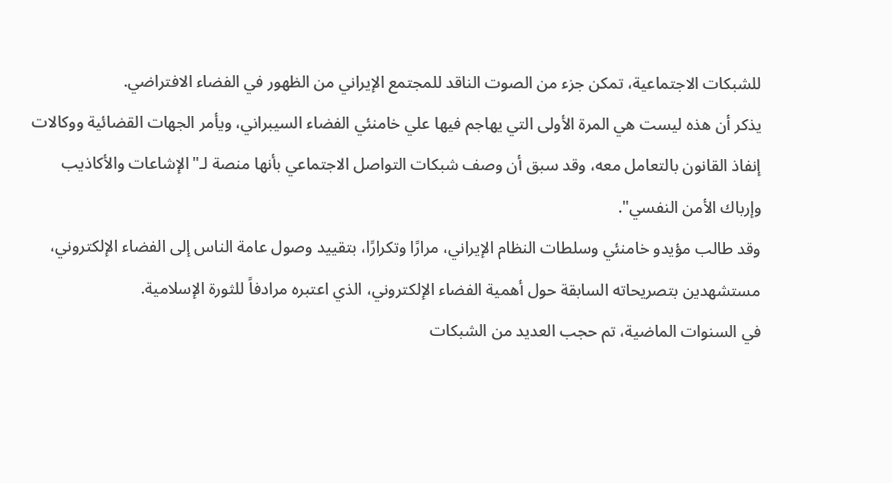للشبكات الاجتماعية، تمكن جزء من الصوت الناقد للمجتمع الإيراني من الظهور في الفضاء الافتراضي.
يذكر أن هذه ليست هي المرة الأولى التي يهاجم فيها علي خامنئي الفضاء السيبراني، ويأمر الجهات القضائية ووكالات إنفاذ القانون بالتعامل معه، وقد سبق أن وصف شبكات التواصل الاجتماعي بأنها منصة لـ"الإشاعات والأكاذيب وإرباك الأمن النفسي".
وقد طالب مؤيدو خامنئي وسلطات النظام الإيراني، مرارًا وتكرارًا، بتقييد وصول عامة الناس إلى الفضاء الإلكتروني، مستشهدين بتصريحاته السابقة حول أهمية الفضاء الإلكتروني، الذي اعتبره مرادفاً للثورة الإسلامية.
في السنوات الماضية، تم حجب العديد من الشبكات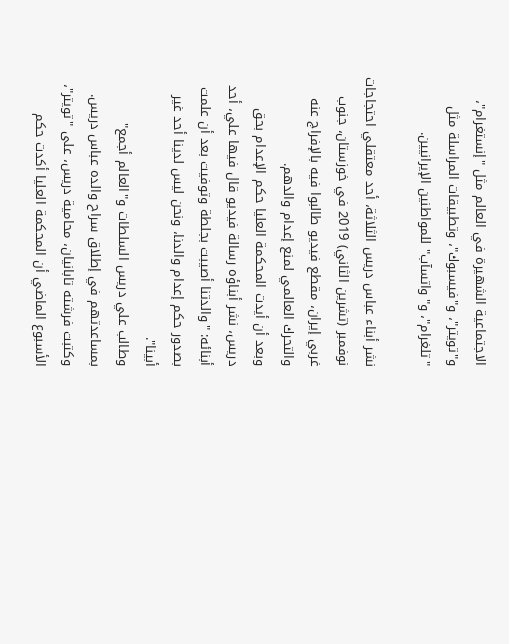الاجتماعية الشهيرة في العالم مثل "إنستغرام"، و"تويتر"، و"فيسبوك"، وتطبيقات المراسلة مثل "تلغرام"، و"واتسآب" للمواطنين الإيرانيين.

نشر أبناء عباس دريس الثلاثة، أحد معتقلي احتجاجات نوفمبر (تشرين الثاني) 2019 في خوزستان، جنوب غربي إيران، مقطع فيديو طالبوا فيه بالإفراج عنه والتحرك العالمي لمنع إعدام والدهم.
وبعد أن أيدت المحكمة العليا حكم الإعدام بحق دريس، نشر أبناؤه رسالة فيديو قال فيها علي، أحد أبنائه: "والدتنا أصيبت بجلطة وتوفيت بعد أن علمت بصدور حكم إعدام والدنا، ونحن ليس لدينا أحد غير أبينا".
وطالب علي دريس السلطات و"العالم أجمع" بمساعدتهم في إطلاق سراح والده عباس دريس.
وكتبت فرشته تابانيان، محامية دريس، على "تويتر"، الأسبوع الماضي أن المحكمة العليا أكدت حكم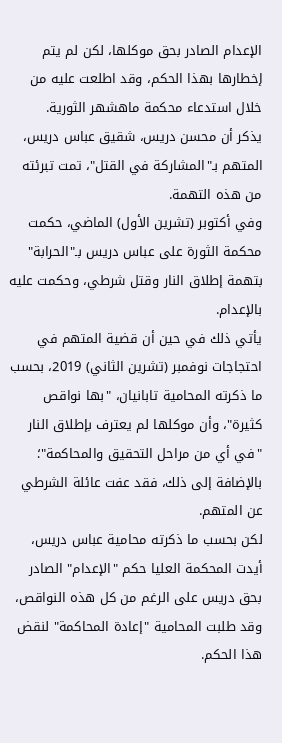الإعدام الصادر بحق موكلها، لكن لم يتم إخطارها بهذا الحكم، وقد اطلعت عليه من خلال استدعاء محكمة ماهشهر الثورية.
يذكر أن محسن دريس، شقيق عباس دريس، المتهم بـ"المشاركة في القتل"، تمت تبرئته من هذه التهمة.
وفي أكتوبر (تشرين الأول) الماضي، حكمت محكمة الثورة على عباس دريس بـ"الحرابة" بتهمة إطلاق النار وقتل شرطي، وحكمت عليه بالإعدام.
يأتي ذلك في حين أن قضية المتهم في احتجاجات نوفمبر (تشرين الثاني) 2019، بحسب ما ذكرته المحامية تابانيان، "بها نواقص كثيرة"، وأن موكلها لم يعترف بإطلاق النار "في أي من مراحل التحقيق والمحاكمة"؛ بالإضافة إلى ذلك، فقد عفت عائلة الشرطي عن المتهم.
لكن بحسب ما ذكرته محامية عباس دريس، أيدت المحكمة العليا حكم "الإعدام" الصادر بحق دريس على الرغم من كل هذه النواقص، وقد طلبت المحامية "إعادة المحاكمة" لنقض هذا الحكم.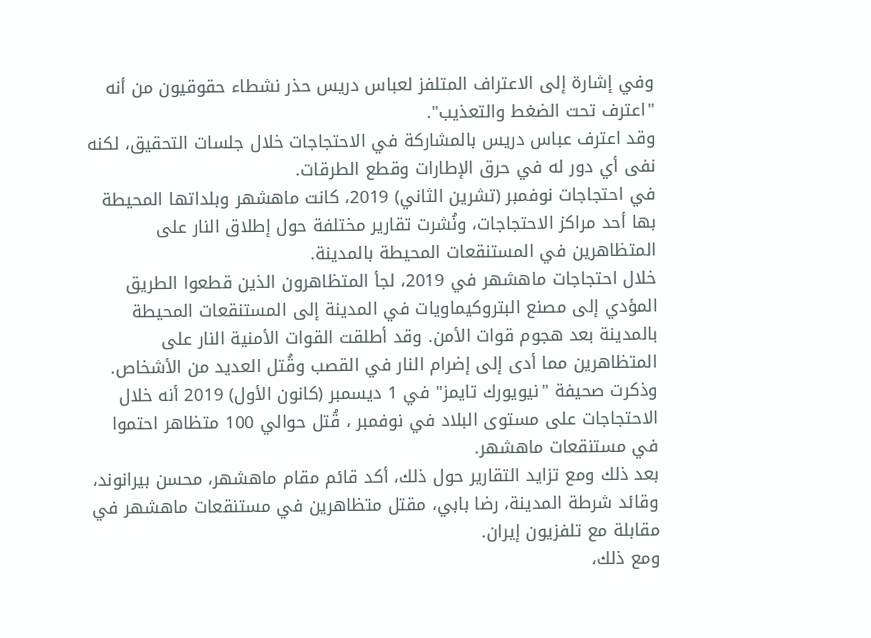وفي إشارة إلى الاعتراف المتلفز لعباس دريس حذر نشطاء حقوقيون من أنه "اعترف تحت الضغط والتعذيب".
وقد اعترف عباس دريس بالمشاركة في الاحتجاجات خلال جلسات التحقيق، لكنه نفى أي دور له في حرق الإطارات وقطع الطرقات.
في احتجاجات نوفمبر (تشرين الثاني) 2019، كانت ماهشهر وبلداتها المحيطة بها أحد مراكز الاحتجاجات، ونُشرت تقارير مختلفة حول إطلاق النار على المتظاهرين في المستنقعات المحيطة بالمدينة.
خلال احتجاجات ماهشهر في 2019، لجأ المتظاهرون الذين قطعوا الطريق المؤدي إلى مصنع البتروكيماويات في المدينة إلى المستنقعات المحيطة بالمدينة بعد هجوم قوات الأمن. وقد أطلقت القوات الأمنية النار على المتظاهرين مما أدى إلى إضرام النار في القصب وقُتل العديد من الأشخاص.
وذكرت صحيفة "نيويورك تايمز" في 1 ديسمبر (كانون الأول) 2019 أنه خلال الاحتجاجات على مستوى البلاد في نوفمبر ، قُتل حوالي 100 متظاهر احتموا في مستنقعات ماهشهر.
بعد ذلك ومع تزايد التقارير حول ذلك، أكد قائم مقام ماهشهر، محسن بيرانوند، وقائد شرطة المدينة، رضا بابي، مقتل متظاهرين في مستنقعات ماهشهر في مقابلة مع تلفزيون إيران.
ومع ذلك،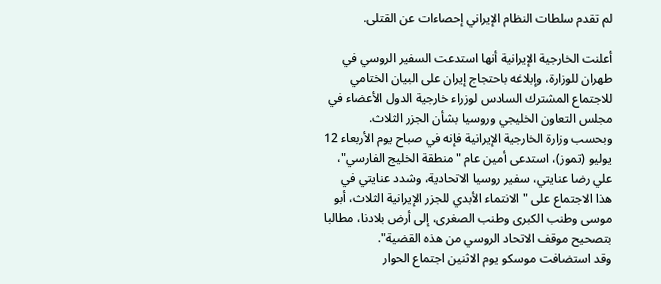لم تقدم سلطات النظام الإيراني إحصاءات عن القتلى.

أعلنت الخارجية الإيرانية أنها استدعت السفير الروسي في طهران للوزارة، وإبلاغه باحتجاج إيران على البيان الختامي للاجتماع المشترك السادس لوزراء خارجية الدول الأعضاء في مجلس التعاون الخليجي وروسيا بشأن الجزر الثلاث.
وبحسب وزارة الخارجية الإيرانية فإنه في صباح يوم الأربعاء 12 يوليو (تموز)، استدعى أمين عام "منطقة الخليج الفارسي"، علي رضا عنايتي، سفير روسيا الاتحادية، وشدد عنايتي في هذا الاجتماع على "الانتماء الأبدي للجزر الإيرانية الثلاث، أبو موسى وطنب الكبرى وطنب الصغرى، إلى أرض بلادنا، مطالبا بتصحيح موقف الاتحاد الروسي من هذه القضية".
وقد استضافت موسكو يوم الاثنين اجتماع الحوار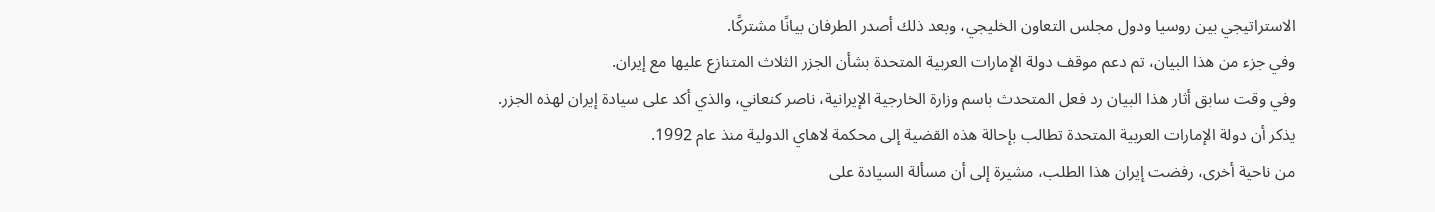الاستراتيجي بين روسيا ودول مجلس التعاون الخليجي، وبعد ذلك أصدر الطرفان بيانًا مشتركًا.
وفي جزء من هذا البيان، تم دعم موقف دولة الإمارات العربية المتحدة بشأن الجزر الثلاث المتنازع عليها مع إيران.
وفي وقت سابق أثار هذا البيان رد فعل المتحدث باسم وزارة الخارجية الإيرانية، ناصر كنعاني، والذي أكد على سيادة إيران لهذه الجزر.
يذكر أن دولة الإمارات العربية المتحدة تطالب بإحالة هذه القضية إلى محكمة لاهاي الدولية منذ عام 1992.
من ناحية أخرى، رفضت إيران هذا الطلب، مشيرة إلى أن مسألة السيادة على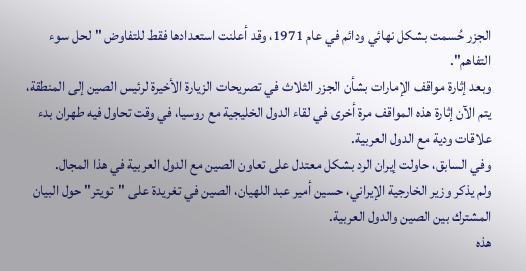الجزر حُسمت بشكل نهائي ودائم في عام 1971، وقد أعلنت استعدادها فقط للتفاوض "لحل سوء التفاهم".
وبعد إثارة مواقف الإمارات بشأن الجزر الثلاث في تصريحات الزيارة الأخيرة لرئيس الصين إلى المنطقة، يتم الآن إثارة هذه المواقف مرة أخرى في لقاء الدول الخليجية مع روسيا، في وقت تحاول فيه طهران بدء علاقات ودية مع الدول العربية.
وفي السابق، حاولت إيران الرد بشكل معتدل على تعاون الصين مع الدول العربية في هذا المجال.
ولم يذكر وزير الخارجية الإيراني، حسين أمير عبد اللهيان، الصين في تغريدة على "تويتر" حول البيان المشترك بين الصين والدول العربية.
هذه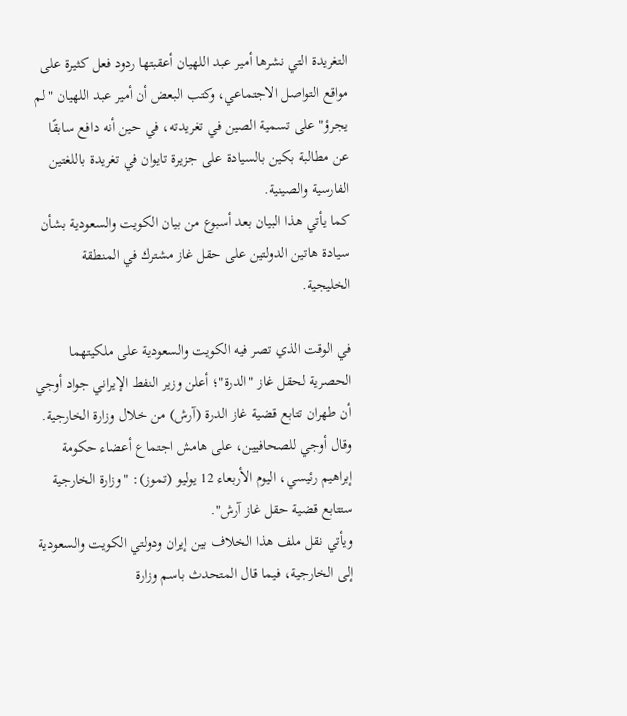التغريدة التي نشرها أمير عبد اللهيان أعقبتها ردود فعل كثيرة على مواقع التواصل الاجتماعي، وكتب البعض أن أمير عبد اللهيان "لم يجرؤ" على تسمية الصين في تغريدته، في حين أنه دافع سابقًا عن مطالبة بكين بالسيادة على جزيرة تايوان في تغريدة باللغتين الفارسية والصينية.
كما يأتي هذا البيان بعد أسبوع من بيان الكويت والسعودية بشأن سيادة هاتين الدولتين على حقل غاز مشترك في المنطقة الخليجية.

في الوقت الذي تصر فيه الكويت والسعودية على ملكيتهما الحصرية لحقل غاز "الدرة"؛ أعلن وزير النفط الإيراني جواد أوجي أن طهران تتابع قضية غاز الدرة (آرش) من خلال وزارة الخارجية.
وقال أوجي للصحافيين، على هامش اجتماع أعضاء حكومة إبراهيم رئيسي، اليوم الأربعاء 12 يوليو (تموز): "وزارة الخارجية ستتابع قضية حقل غاز آرش".
ويأتي نقل ملف هذا الخلاف بين إيران ودولتي الكويت والسعودية إلى الخارجية، فيما قال المتحدث باسم وزارة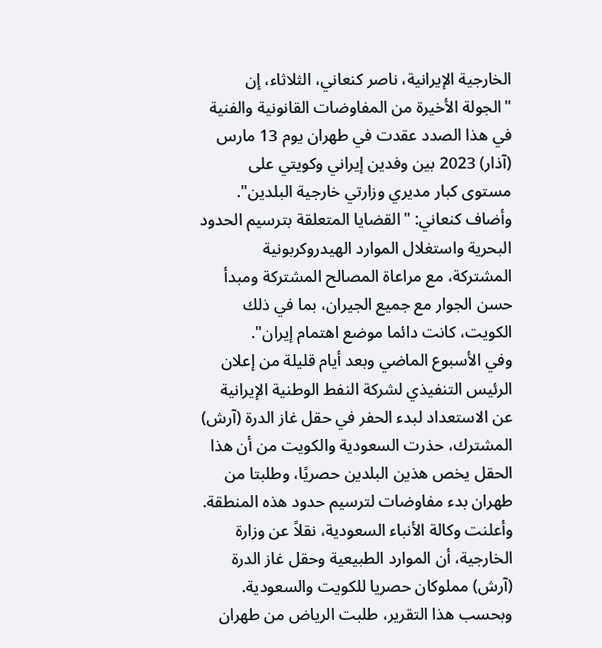الخارجية الإيرانية، ناصر كنعاني، الثلاثاء، إن "الجولة الأخيرة من المفاوضات القانونية والفنية في هذا الصدد عقدت في طهران يوم 13 مارس (آذار) 2023 بين وفدين إيراني وكويتي على مستوى كبار مديري وزارتي خارجية البلدين".
وأضاف كنعاني: "القضايا المتعلقة بترسيم الحدود البحرية واستغلال الموارد الهيدروكربونية المشتركة، مع مراعاة المصالح المشتركة ومبدأ حسن الجوار مع جميع الجيران، بما في ذلك الكويت، كانت دائما موضع اهتمام إيران".
وفي الأسبوع الماضي وبعد أيام قليلة من إعلان الرئيس التنفيذي لشركة النفط الوطنية الإيرانية عن الاستعداد لبدء الحفر في حقل غاز الدرة (آرش) المشترك، حذرت السعودية والكويت من أن هذا الحقل يخص هذين البلدين حصريًا، وطلبتا من طهران بدء مفاوضات لترسيم حدود هذه المنطقة.
وأعلنت وكالة الأنباء السعودية، نقلاً عن وزارة الخارجية، أن الموارد الطبيعية وحقل غاز الدرة (آرش) مملوكان حصريا للكويت والسعودية.
وبحسب هذا التقرير، طلبت الرياض من طهران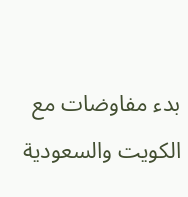بدء مفاوضات مع الكويت والسعودية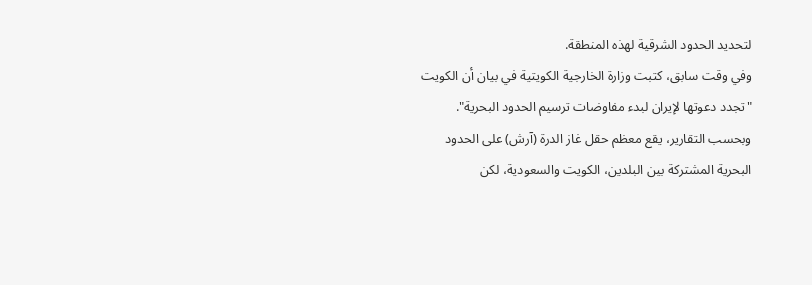لتحديد الحدود الشرقية لهذه المنطقة.
وفي وقت سابق، كتبت وزارة الخارجية الكويتية في بيان أن الكويت "تجدد دعوتها لإيران لبدء مفاوضات ترسيم الحدود البحرية".
وبحسب التقارير، يقع معظم حقل غاز الدرة (آرش) على الحدود البحرية المشتركة بين البلدين، الكويت والسعودية، لكن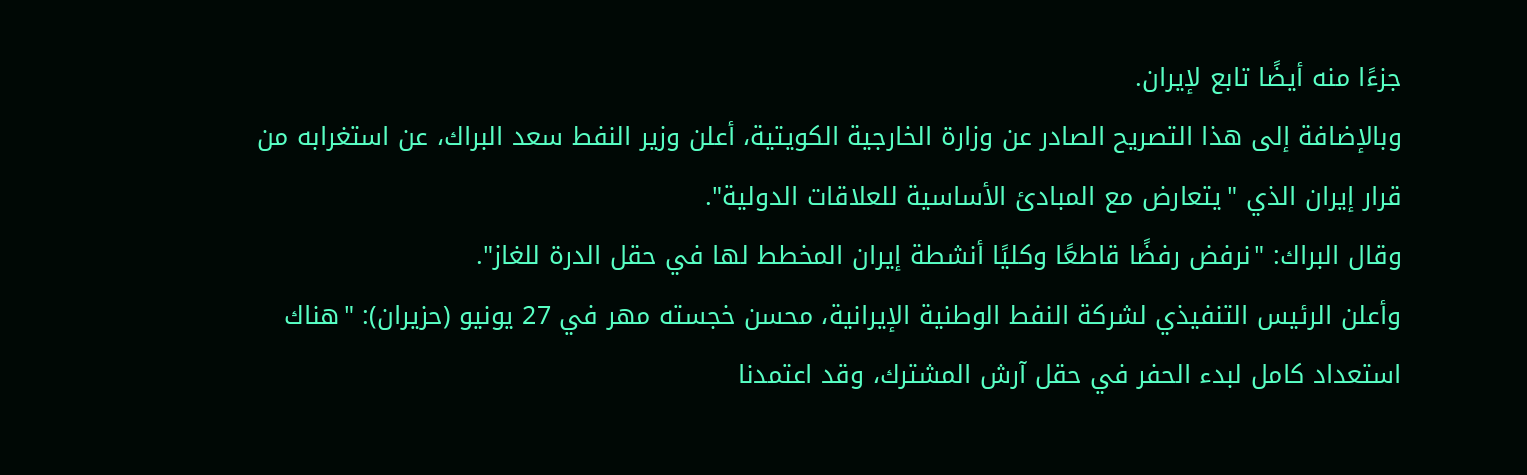جزءًا منه أيضًا تابع لإيران.
وبالإضافة إلى هذا التصريح الصادر عن وزارة الخارجية الكويتية، أعلن وزير النفط سعد البراك، عن استغرابه من قرار إيران الذي "يتعارض مع المبادئ الأساسية للعلاقات الدولية".
وقال البراك: "نرفض رفضًا قاطعًا وكليًا أنشطة إيران المخطط لها في حقل الدرة للغاز".
وأعلن الرئيس التنفيذي لشركة النفط الوطنية الإيرانية، محسن خجسته مهر في 27 يونيو (حزيران): "هناك استعداد كامل لبدء الحفر في حقل آرش المشترك، وقد اعتمدنا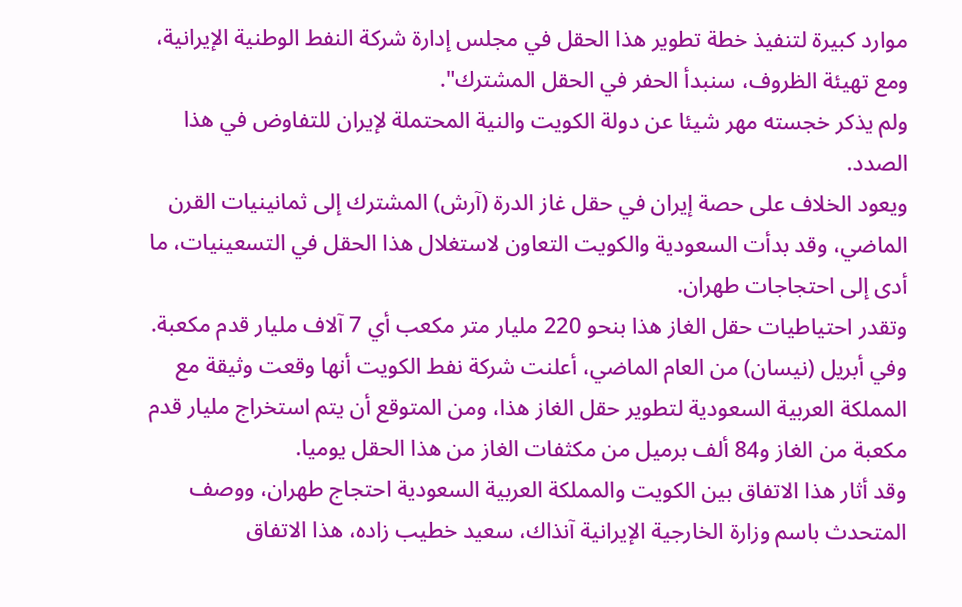موارد كبيرة لتنفيذ خطة تطوير هذا الحقل في مجلس إدارة شركة النفط الوطنية الإيرانية، ومع تهيئة الظروف، سنبدأ الحفر في الحقل المشترك".
ولم يذكر خجسته مهر شيئا عن دولة الكويت والنية المحتملة لإيران للتفاوض في هذا الصدد.
ويعود الخلاف على حصة إيران في حقل غاز الدرة (آرش) المشترك إلى ثمانينيات القرن الماضي، وقد بدأت السعودية والكويت التعاون لاستغلال هذا الحقل في التسعينيات، ما أدى إلى احتجاجات طهران.
وتقدر احتياطيات حقل الغاز هذا بنحو 220 مليار متر مكعب أي 7 آلاف مليار قدم مكعبة.
وفي أبريل (نيسان) من العام الماضي، أعلنت شركة نفط الكويت أنها وقعت وثيقة مع المملكة العربية السعودية لتطوير حقل الغاز هذا، ومن المتوقع أن يتم استخراج مليار قدم مكعبة من الغاز و84 ألف برميل من مكثفات الغاز من هذا الحقل يوميا.
وقد أثار هذا الاتفاق بين الكويت والمملكة العربية السعودية احتجاج طهران، ووصف المتحدث باسم وزارة الخارجية الإيرانية آنذاك، سعيد خطيب زاده، هذا الاتفاق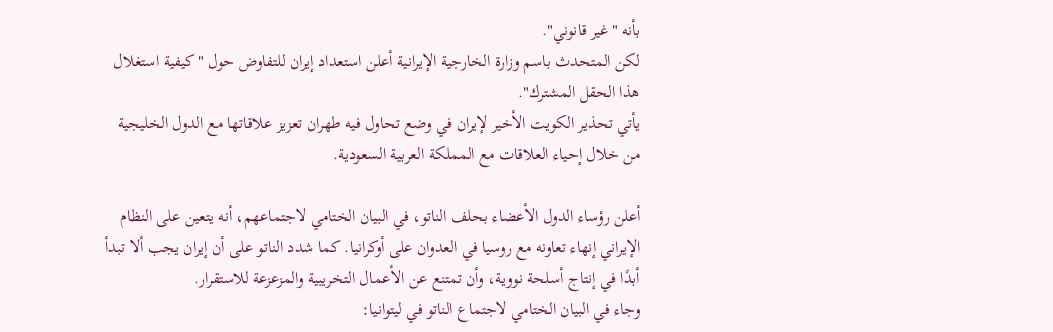بأنه "غير قانوني".
لكن المتحدث باسم وزارة الخارجية الإيرانية أعلن استعداد إيران للتفاوض حول "كيفية استغلال هذا الحقل المشترك".
يأتي تحذير الكويت الأخير لإيران في وضع تحاول فيه طهران تعزيز علاقاتها مع الدول الخليجية من خلال إحياء العلاقات مع المملكة العربية السعودية.

أعلن رؤساء الدول الأعضاء بحلف الناتو، في البيان الختامي لاجتماعهم، أنه يتعين على النظام الإيراني إنهاء تعاونه مع روسيا في العدوان على أوكرانيا. كما شدد الناتو على أن إيران يجب ألا تبدأ أبدًا في إنتاج أسلحة نووية، وأن تمتنع عن الأعمال التخريبية والمزعزعة للاستقرار.
وجاء في البيان الختامي لاجتماع الناتو في ليتوانيا: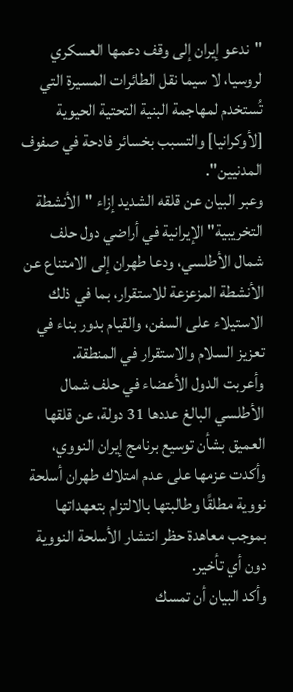"ندعو إيران إلى وقف دعمها العسكري لروسيا، لا سيما نقل الطائرات المسيرة التي تُستخدم لمهاجمة البنية التحتية الحيوية [لأوكرانيا] والتسبب بخسائر فادحة في صفوف المدنيين".
وعبر البيان عن قلقه الشديد إزاء "الأنشطة التخريبية" الإيرانية في أراضي دول حلف شمال الأطلسي، ودعا طهران إلى الامتناع عن الأنشطة المزعزعة للاستقرار، بما في ذلك الاستيلاء على السفن، والقيام بدور بناء في تعزيز السلام والاستقرار في المنطقة.
وأعربت الدول الأعضاء في حلف شمال الأطلسي البالغ عددها 31 دولة، عن قلقها العميق بشأن توسيع برنامج إيران النووي، وأكدت عزمها على عدم امتلاك طهران أسلحة نووية مطلقًا وطالبتها بالالتزام بتعهداتها بموجب معاهدة حظر انتشار الأسلحة النووية دون أي تأخير.
وأكد البيان أن تمسك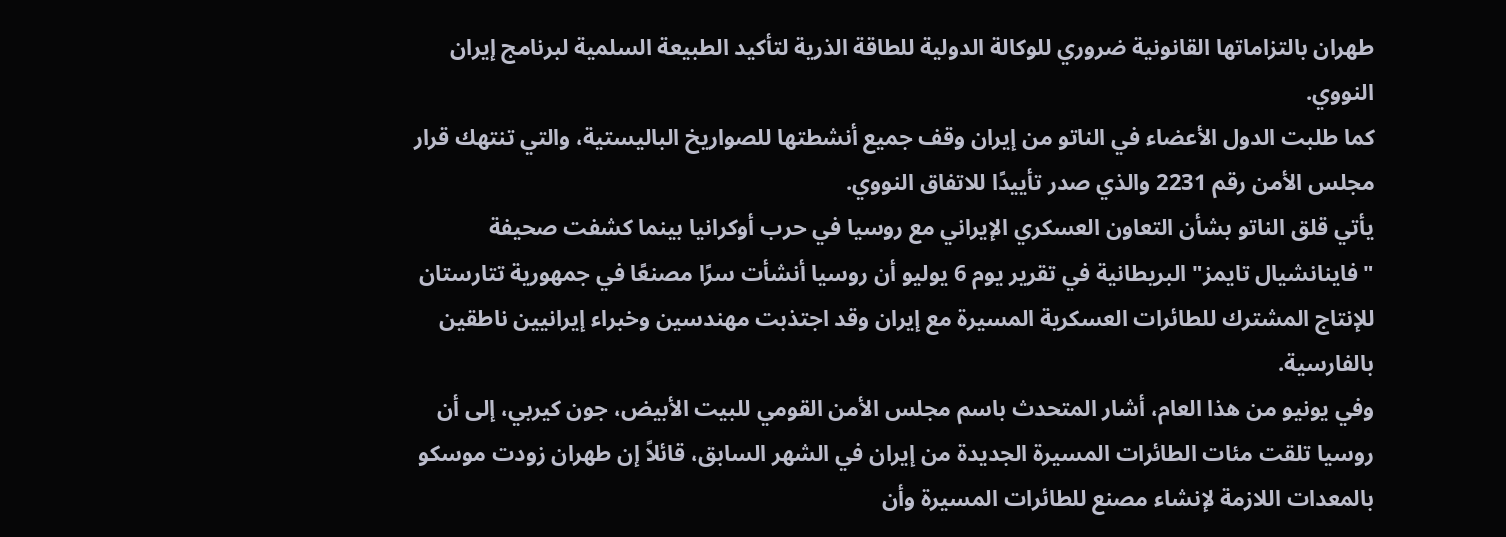طهران بالتزاماتها القانونية ضروري للوكالة الدولية للطاقة الذرية لتأكيد الطبيعة السلمية لبرنامج إيران النووي.
كما طلبت الدول الأعضاء في الناتو من إيران وقف جميع أنشطتها للصواريخ الباليستية، والتي تنتهك قرار مجلس الأمن رقم 2231 والذي صدر تأييدًا للاتفاق النووي.
يأتي قلق الناتو بشأن التعاون العسكري الإيراني مع روسيا في حرب أوكرانيا بينما كشفت صحيفة "فاينانشيال تايمز" البريطانية في تقرير يوم 6 يوليو أن روسيا أنشأت سرًا مصنعًا في جمهورية تتارستان للإنتاج المشترك للطائرات العسكرية المسيرة مع إيران وقد اجتذبت مهندسين وخبراء إيرانيين ناطقين بالفارسية.
وفي يونيو من هذا العام، أشار المتحدث باسم مجلس الأمن القومي للبيت الأبيض، جون كيربي، إلى أن روسيا تلقت مئات الطائرات المسيرة الجديدة من إيران في الشهر السابق، قائلاً إن طهران زودت موسكو بالمعدات اللازمة لإنشاء مصنع للطائرات المسيرة وأن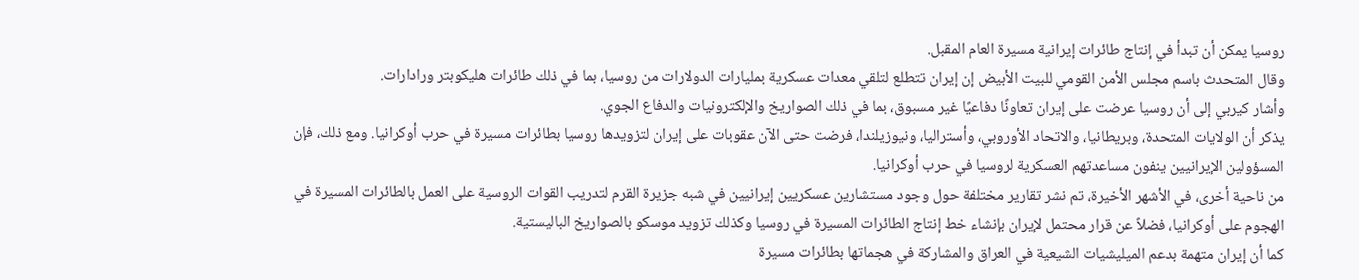روسيا يمكن أن تبدأ في إنتاج طائرات إيرانية مسيرة العام المقبل.
وقال المتحدث باسم مجلس الأمن القومي للبيت الأبيض إن إيران تتطلع لتلقي معدات عسكرية بمليارات الدولارات من روسيا، بما في ذلك طائرات هليكوبتر ورادارات.
وأشار كيربي إلى أن روسيا عرضت على إيران تعاونًا دفاعيًا غير مسبوق، بما في ذلك الصواريخ والإلكترونيات والدفاع الجوي.
يذكر أن الولايات المتحدة، وبريطانيا، والاتحاد الأوروبي، وأستراليا، ونيوزيلندا، فرضت حتى الآن عقوبات على إيران لتزويدها روسيا بطائرات مسيرة في حرب أوكرانيا. ومع ذلك، فإن المسؤولين الإيرانيين ينفون مساعدتهم العسكرية لروسيا في حرب أوكرانيا.
من ناحية أخرى، في الأشهر الأخيرة، تم نشر تقارير مختلفة حول وجود مستشارين عسكريين إيرانيين في شبه جزيرة القرم لتدريب القوات الروسية على العمل بالطائرات المسيرة في الهجوم على أوكرانيا، فضلاً عن قرار محتمل لإيران بإنشاء خط إنتاج الطائرات المسيرة في روسيا وكذلك تزويد موسكو بالصواريخ الباليستية.
كما أن إيران متهمة بدعم الميليشيات الشيعية في العراق والمشاركة في هجماتها بطائرات مسيرة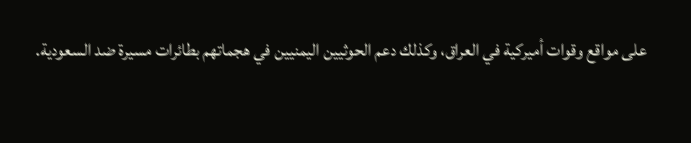على مواقع وقوات أميركية في العراق، وكذلك دعم الحوثيين اليمنيين في هجماتهم بطائرات مسيرة ضد السعودية.